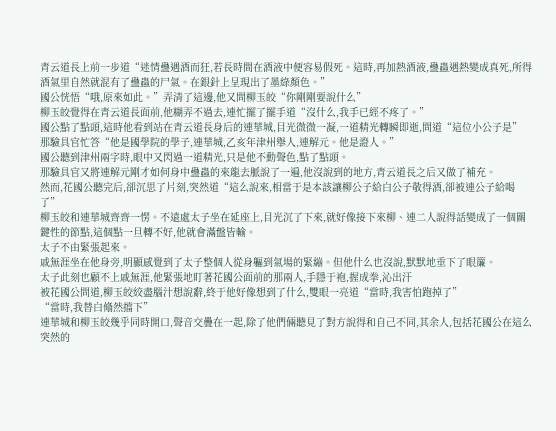青云道長上前一步道“迷情蠱遇酒而狂,若長時間在酒液中便容易假死。這時,再加熱酒液,蠱蟲遇熱變成真死,所得酒氣里自然就混有了蠱蟲的尸氣。在銀針上呈現出了墨綠顏色。”
國公恍悟“哦,原來如此。”弄清了這邊,他又問柳玉皎“你剛剛要說什么”
柳玉皎覺得在青云道長面前,他糊弄不過去,連忙擺了擺手道“沒什么,我手已經不疼了。”
國公點了點頭,這時他看到站在青云道長身后的連華城,目光微微一凝,一道精光轉瞬即逝,問道“這位小公子是”
那驗具官忙答“他是國學院的學子,連華城,乙亥年津州舉人,連解元。他是證人。”
國公聽到津州兩字時,眼中又閃過一道精光,只是他不動聲色,點了點頭。
那驗具官又將連解元剛才如何身中蠱蟲的來龍去脈說了一遍,他沒說到的地方,青云道長之后又做了補充。
然而,花國公聽完后,卻沉思了片刻,突然道“這么說來,相當于是本該讓柳公子給白公子敬得酒,卻被連公子給喝了”
柳玉皎和連華城齊齊一愣。不遠處太子坐在延座上,目光沉了下來,就好像接下來柳、連二人說得話變成了一個關鍵性的節點,這個點一旦轉不好,他就會滿盤皆輸。
太子不由緊張起來。
戚無涯坐在他身旁,明顯感覺到了太子整個人從身軀到氣場的緊繃。但他什么也沒說,默默地垂下了眼簾。
太子此刻也顧不上戚無涯,他緊張地盯著花國公面前的那兩人,手隱于袍,握成拳,沁出汗
被花國公問道,柳玉皎絞盡腦汁想說辭,終于他好像想到了什么,雙眼一亮道“當時,我害怕跑掉了”
“當時,我替白翛然擋下”
連華城和柳玉皎幾乎同時開口,聲音交疊在一起,除了他們倆聽見了對方說得和自己不同,其余人,包括花國公在這么突然的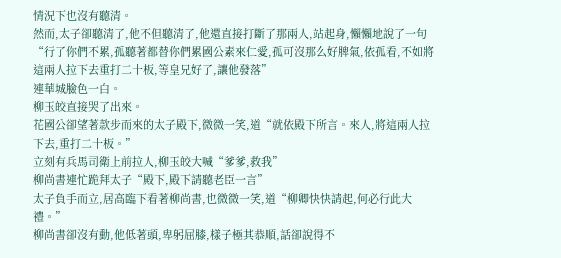情況下也沒有聽清。
然而,太子卻聽清了,他不但聽清了,他還直接打斷了那兩人,站起身,懶懶地說了一句“行了你們不累,孤聽著都替你們累國公素來仁愛,孤可沒那么好脾氣,依孤看,不如將這兩人拉下去重打二十板,等皇兄好了,讓他發落”
連華城臉色一白。
柳玉皎直接哭了出來。
花國公卻望著款步而來的太子殿下,微微一笑,道“就依殿下所言。來人,將這兩人拉下去,重打二十板。”
立刻有兵馬司衛上前拉人,柳玉皎大喊“爹爹,救我”
柳尚書連忙跪拜太子“殿下,殿下請聽老臣一言”
太子負手而立,居高臨下看著柳尚書,也微微一笑,道“柳卿快快請起,何必行此大禮。”
柳尚書卻沒有動,他低著頭,卑躬屈膝,樣子極其恭順,話卻說得不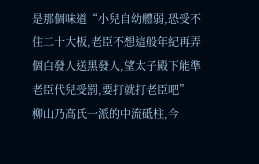是那個味道“小兒自幼體弱,恐受不住二十大板,老臣不想這般年紀再弄個白發人送黑發人,望太子殿下能準老臣代兒受罰,要打就打老臣吧”
柳山乃高氏一派的中流砥柱,今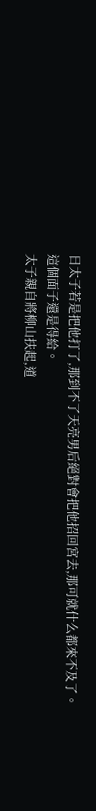日太子若是把他打了,那到不了天亮男后絕對會把他招回宮去,那可就什么都來不及了。
這個面子還是得給。
太子親自將柳山扶起,道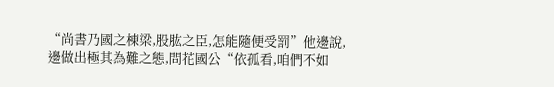“尚書乃國之棟梁,股肱之臣,怎能隨便受罰”他邊說,邊做出極其為難之態,問花國公“依孤看,咱們不如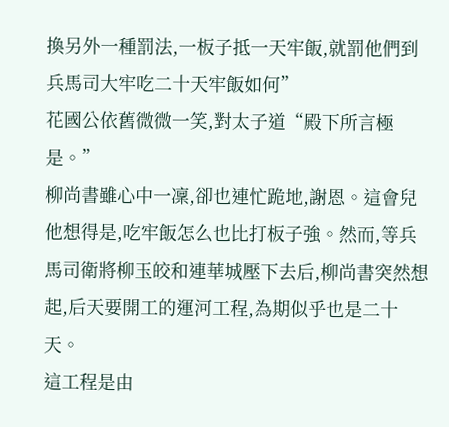換另外一種罰法,一板子抵一天牢飯,就罰他們到兵馬司大牢吃二十天牢飯如何”
花國公依舊微微一笑,對太子道“殿下所言極是。”
柳尚書雖心中一凜,卻也連忙跪地,謝恩。這會兒他想得是,吃牢飯怎么也比打板子強。然而,等兵馬司衛將柳玉皎和連華城壓下去后,柳尚書突然想起,后天要開工的運河工程,為期似乎也是二十天。
這工程是由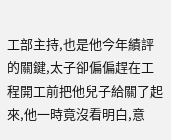工部主持,也是他今年績評的關鍵,太子卻偏偏趕在工程開工前把他兒子給關了起來,他一時竟沒看明白,意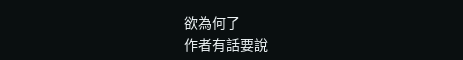欲為何了
作者有話要說